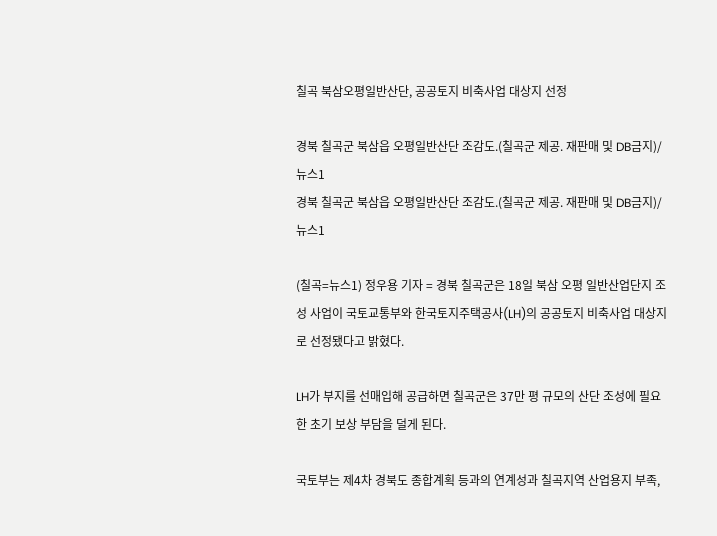칠곡 북삼오평일반산단, 공공토지 비축사업 대상지 선정

경북 칠곡군 북삼읍 오평일반산단 조감도.(칠곡군 제공. 재판매 및 DB금지)/뉴스1
경북 칠곡군 북삼읍 오평일반산단 조감도.(칠곡군 제공. 재판매 및 DB금지)/뉴스1

(칠곡=뉴스1) 정우용 기자 = 경북 칠곡군은 18일 북삼 오평 일반산업단지 조성 사업이 국토교통부와 한국토지주택공사(LH)의 공공토지 비축사업 대상지로 선정됐다고 밝혔다.

LH가 부지를 선매입해 공급하면 칠곡군은 37만 평 규모의 산단 조성에 필요한 초기 보상 부담을 덜게 된다.

국토부는 제4차 경북도 종합계획 등과의 연계성과 칠곡지역 산업용지 부족,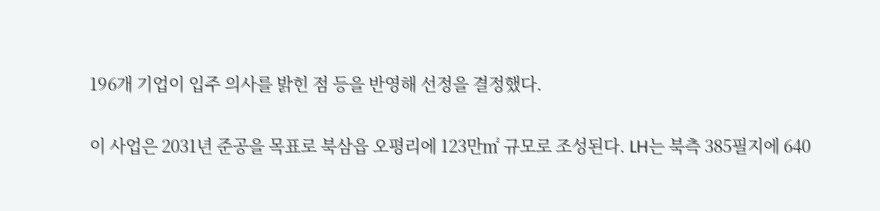196개 기업이 입주 의사를 밝힌 점 등을 반영해 선정을 결정했다.

이 사업은 2031년 준공을 목표로 북삼읍 오평리에 123만㎡ 규모로 조성된다. LH는 북측 385필지에 640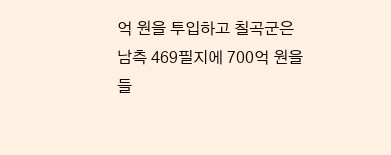억 원을 투입하고 칠곡군은 남측 469필지에 700억 원을 들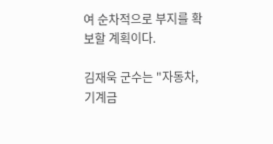여 순차적으로 부지를 확보할 계획이다.

김재욱 군수는 "자동차, 기계금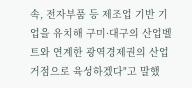속, 전자부품 등 제조업 기반 기업을 유치해 구미·대구의 산업벨트와 연계한 광역경제권의 산업 거점으로 육성하겠다"고 말했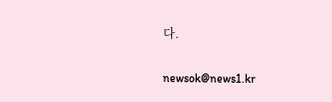다.

newsok@news1.kr